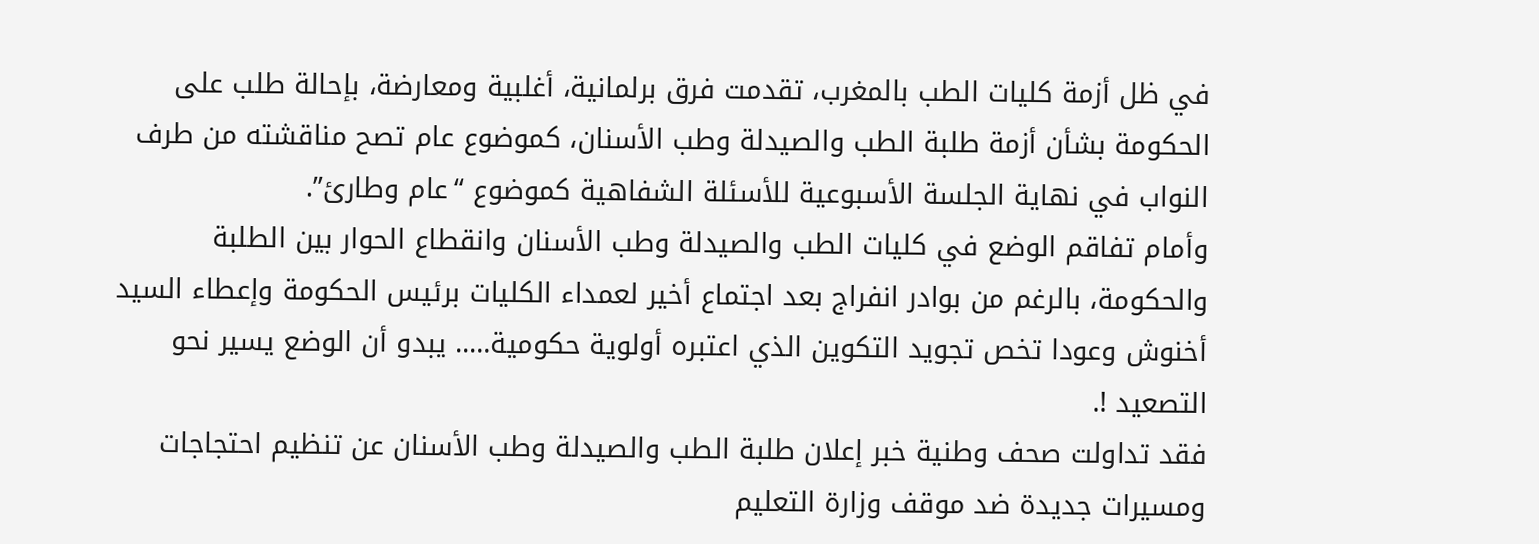في ظل أزمة كليات الطب بالمغرب، تقدمت فرق برلمانية، أغلبية ومعارضة، بإحالة طلب على الحكومة بشأن أزمة طلبة الطب والصيدلة وطب الأسنان، كموضوع عام تصح مناقشته من طرف النواب في نهاية الجلسة الأسبوعية للأسئلة الشفاهية كموضوع “عام وطارئ”.
وأمام تفاقم الوضع في كليات الطب والصيدلة وطب الأسنان وانقطاع الحوار بين الطلبة والحكومة، بالرغم من بوادر انفراج بعد اجتماع أخير لعمداء الكليات برئيس الحكومة وإعطاء السيد أخنوش وعودا تخص تجويد التكوين الذي اعتبره أولوية حكومية….. يبدو أن الوضع يسير نحو التصعيد !.
فقد تداولت صحف وطنية خبر إعلان طلبة الطب والصيدلة وطب الأسنان عن تنظيم احتجاجات ومسيرات جديدة ضد موقف وزارة التعليم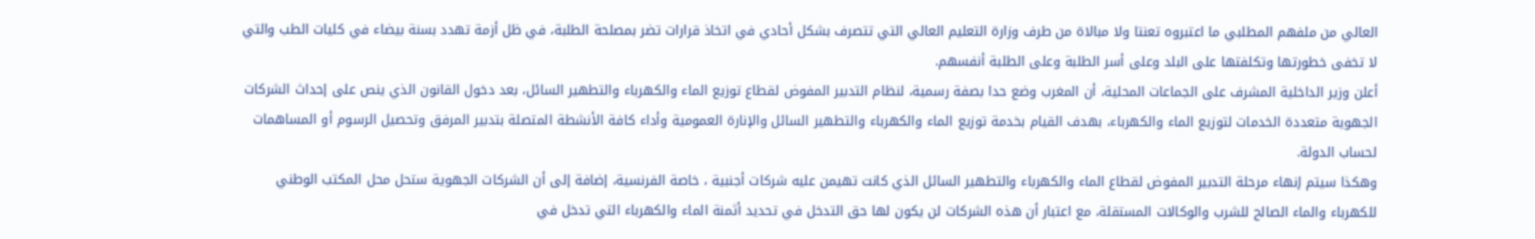العالي من ملفهم المطلبي ما اعتبروه تعنتا ولا مبالاة من طرف وزارة التعليم العالي التي تتصرف بشكل أحادي في اتخاذ قرارات تضر بمصلحة الطلبة، في ظل أزمة تهدد بسنة بيضاء في كليات الطب والتي لا تخفى خطورتها وتكلفتها على البلد وعلى أسر الطلبة وعلى الطلبة أنفسهم.
أعلن وزير الداخلية المشرف على الجماعات المحلية، أن المغرب وضع حدا بصفة رسمية، لنظام التدبير المفوض لقطاع توزيع الماء والكهرباء والتطهير السائل، بعد دخول القانون الذي ينص على إحداث الشركات الجهوية متعددة الخدمات لتوزيع الماء والكهرباء، بهدف القيام بخدمة توزيع الماء والكهرباء والتطهير السائل والإنارة العمومية وأداء كافة الأنشطة المتصلة بتدبير المرفق وتحصيل الرسوم أو المساهمات لحساب الدولة.
وهكذا سيتم إنهاء مرحلة التدبير المفوض لقطاع الماء والكهرباء والتطهير السائل الذي كانت تهيمن عليه شركات أجنبية ، خاصة الفرنسية، إضافة إلى أن الشركات الجهوية ستحل محل المكتب الوطني للكهرباء والماء الصالح للشرب والوكالات المستقلة، مع اعتبار أن هذه الشركات لن يكون لها حق التدخل في تحديد أثمنة الماء والكهرباء التي تدخل في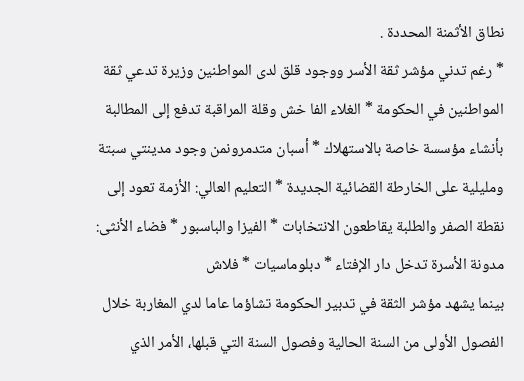نطاق الأثمنة المحددة .
* رغم تدني مؤشر ثقة الأسر ووجود قلق لدى المواطنين وزيرة تدعي ثقة المواطنين في الحكومة * الغلاء الفا خش وقلة المراقبة تدفع إلى المطالبة بأنشاء مؤسسة خاصة بالاستهلاك * أسبان متدمرونمن وجود مدينتي سبتة ومليلية على الخارطة القضائية الجديدة * التعليم العالي: الأزمة تعود إلى نقطة الصفر والطلبة يقاطعون الانتخابات * الفيزا والباسبور * فضاء الأنثى: مدونة الأسرة تدخل دار الإفتاء * دبلوماسيات * فلاش
بينما يشهد مؤشر الثقة في تدبير الحكومة تشاؤما عاما لدي المغاربة خلال الفصول الأولى من السنة الحالية وفصول السنة التي قبلها، الأمر الذي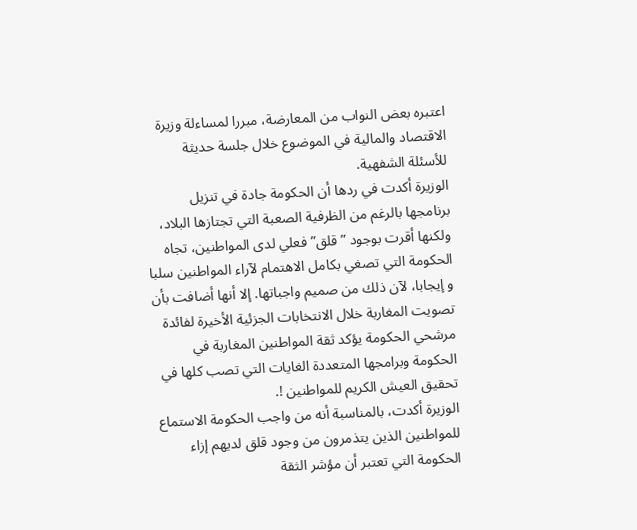اعتبره بعض النواب من المعارضة، مبررا لمساءلة وزيرة الاقتصاد والمالية في الموضوع خلال جلسة حديثة للأسئلة الشفهية.
الوزيرة أكدت في ردها أن الحكومة جادة في تنزيل برنامجها بالرغم من الظرفية الصعبة التي تجتازها البلاد، ولكنها أقرت بوجود ” قلق” فعلي لدى المواطنين، تجاه الحكومة التي تصغي بكامل الاهتمام لآراء المواطنين سلبا و إيجابا، لآن ذلك من صميم واجباتها. إلا أنها أضافت بأن تصويت المغاربة خلال الانتخابات الجزئية الأخيرة لفائدة مرشحي الحكومة يؤكد ثقة المواطنين المغاربة في الحكومة وبرامجها المتعددة الغايات التي تصب كلها في تحقيق العيش الكريم للمواطنين !.
الوزيرة أكدت، بالمناسبة أنه من واجب الحكومة الاستماع للمواطنين الذين يتذمرون من وجود قلق لديهم إزاء الحكومة التي تعتبر أن مؤشر الثقة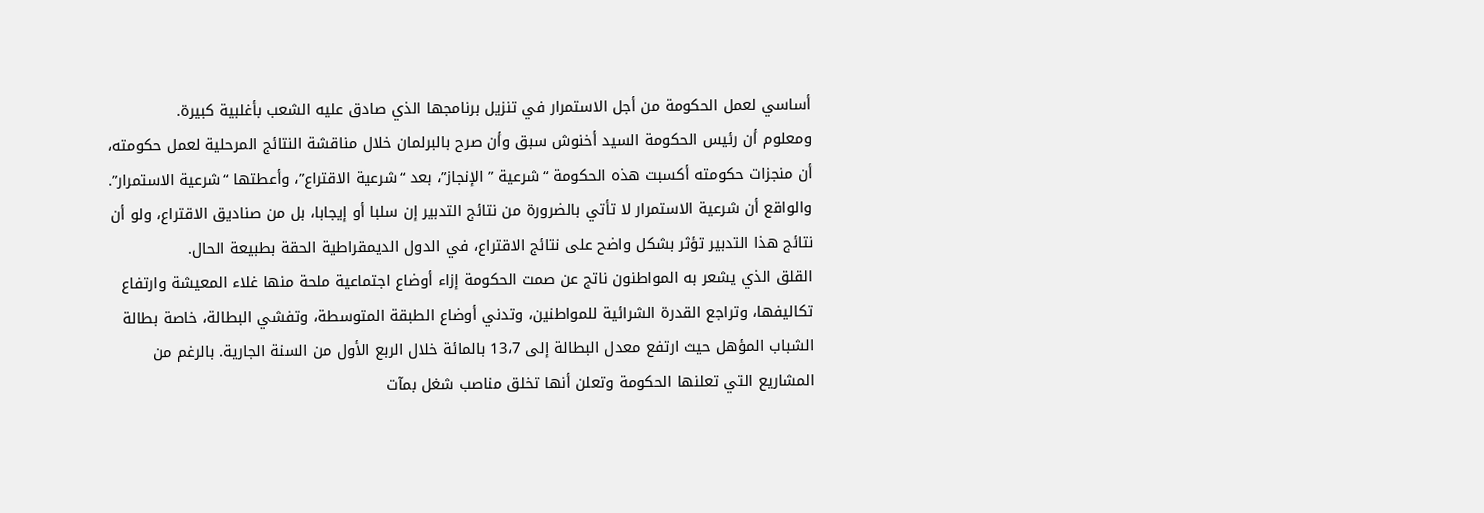أساسي لعمل الحكومة من أجل الاستمرار في تنزيل برنامجها الذي صادق عليه الشعب بأغلبية كبيرة.
ومعلوم أن رئيس الحكومة السيد أخنوش سبق وأن صرح بالبرلمان خلال مناقشة النتائج المرحلية لعمل حكومته، أن منجزات حكومته أكسبت هذه الحكومة “شرعية ” الإنجاز”، بعد “شرعية الاقتراع”، وأعطتها “شرعية الاستمرار”. والواقع أن شرعية الاستمرار لا تأتي بالضرورة من نتائج التدبير إن سلبا أو إيجابا، بل من صناديق الاقتراع، ولو أن نتائج هذا التدبير تؤثر بشكل واضح على نتائج الاقتراع، في الدول الديمقراطية الحقة بطبيعة الحال.
القلق الذي يشعر به المواطنون ناتج عن صمت الحكومة إزاء أوضاع اجتماعية ملحة منها غلاء المعيشة وارتفاع تكاليفها، وتراجع القدرة الشرائية للمواطنين، وتدني أوضاع الطبقة المتوسطة، وتفشي البطالة، خاصة بطالة الشباب المؤهل حيث ارتفع معدل البطالة إلى 13،7 بالمائة خلال الربع الأول من السنة الجارية. بالرغم من المشاريع التي تعلنها الحكومة وتعلن أنها تخلق مناصب شغل بمآت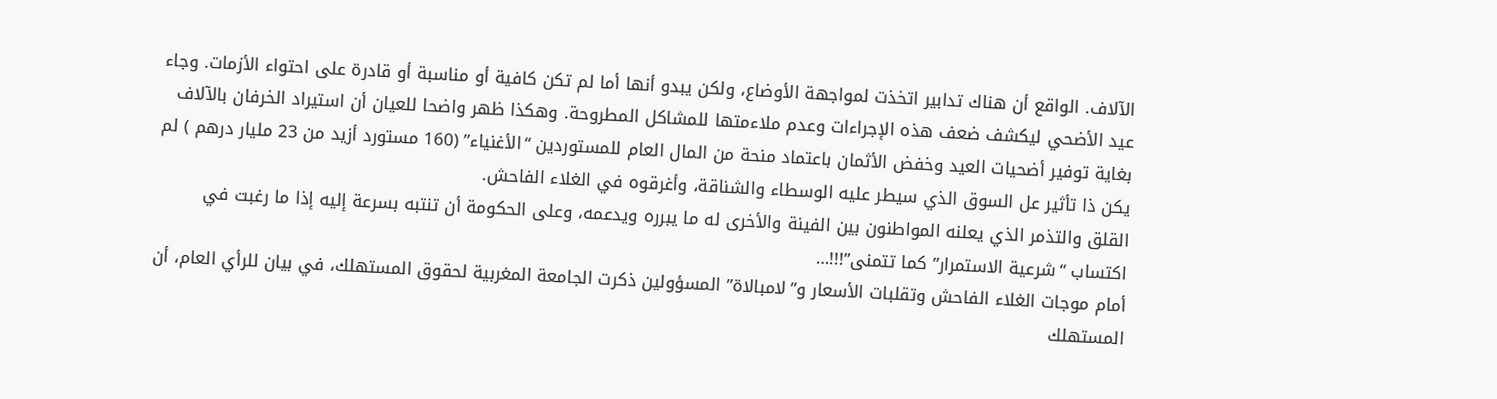الآلاف. الواقع أن هناك تدابير اتخذت لمواجهة الأوضاع، ولكن يبدو أنها أما لم تكن كافية أو مناسبة أو قادرة على احتواء الأزمات. وجاء عيد الأضحي ليكشف ضعف هذه الإجراءات وعدم ملاءمتها للمشاكل المطروحة. وهكذا ظهر واضحا للعيان أن استيراد الخرفان بالآلاف بغاية توفير أضحيات العيد وخفض الأثمان باعتماد منحة من المال العام للمستوردين “الأغنياء” (160 مستورد أزيد من 23 مليار درهم ) لم يكن ذا تأثير عل السوق الذي سيطر عليه الوسطاء والشناقة، وأغرقوه في الغلاء الفاحش.
القلق والتذمر الذي يعلنه المواطنون بين الفينة والأخرى له ما يبرره ويدعمه، وعلى الحكومة أن تنتبه بسرعة إليه إذا ما رغبت في اكتساب “شرعية الاستمرار” كما تتمنى”!!!…
أمام موجات الغلاء الفاحش وتقلبات الأسعار و”لامبالاة” المسؤولين ذكرت الجامعة المغربية لحقوق المستهلك، في بيان للرأي العام، أن المستهلك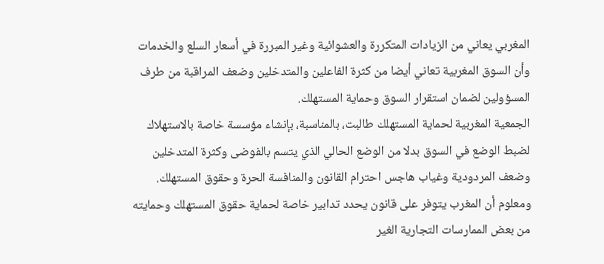المغربي يعاني من الزيادات المتكررة والعشوائية وغير المبررة في أسعار السلع والخدمات وأن السوق المغربية تعاني أيضا من كثرة الفاعلين والمتدخلين وضعف المراقبة من طرف المسؤولين لضمان استقرار السوق وحماية المستهلك.
الجمعية المغربية لحماية المستهلك طالبت، بالمناسبة، بإنشاء مؤسسة خاصة بالاستهلاك لضبط الوضع في السوق بدلا من الوضع الحالي الذي يتسم بالفوضى وكثرة المتدخلين وضعف المردودية وغياب هاجس احترام القانون والمنافسة الحرة وحقوق المستهلك.
ومعلوم أن المغرب يتوفر على قانون يحدد تدابير خاصة لحماية حقوق المستهلك وحمايته من بعض الممارسات التجارية الغير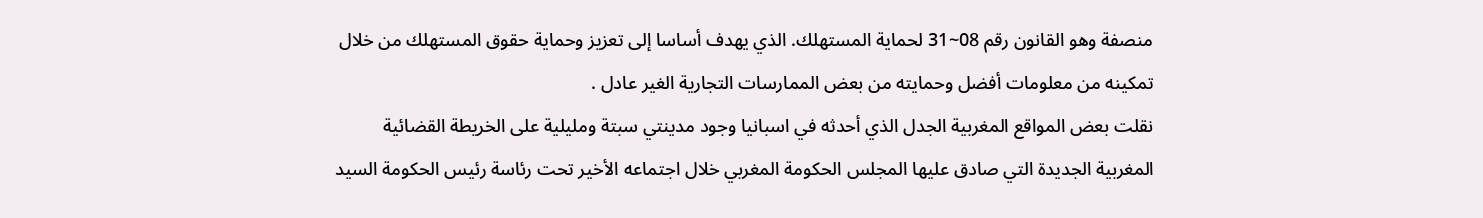منصفة وهو القانون رقم 08~31 لحماية المستهلك. الذي يهدف أساسا إلى تعزيز وحماية حقوق المستهلك من خلال تمكينه من معلومات أفضل وحمايته من بعض الممارسات التجارية الغير عادل .
نقلت بعض المواقع المغربية الجدل الذي أحدثه في اسبانيا وجود مدينتي سبتة ومليلية على الخريطة القضائية المغربية الجديدة التي صادق عليها المجلس الحكومة المغربي خلال اجتماعه الأخير تحت رئاسة رئيس الحكومة السيد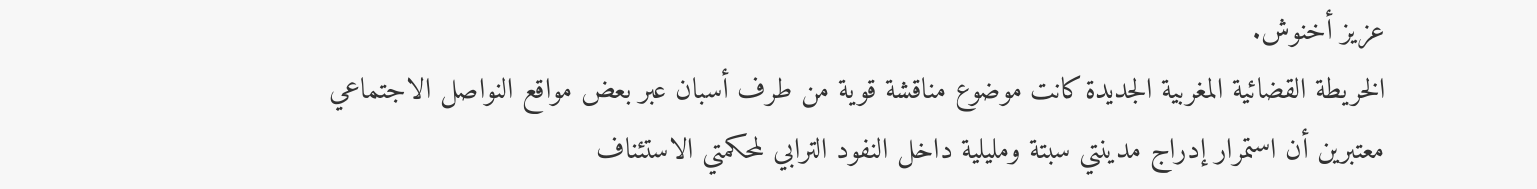عزيز أخنوش.
الخريطة القضائية المغربية الجديدة كانت موضوع مناقشة قوية من طرف أسبان عبر بعض مواقع النواصل الاجتماعي معتبرين أن استمرار إدراج مدينتي سبتة ومليلية داخل النفود الترابي لمحكمتي الاستئناف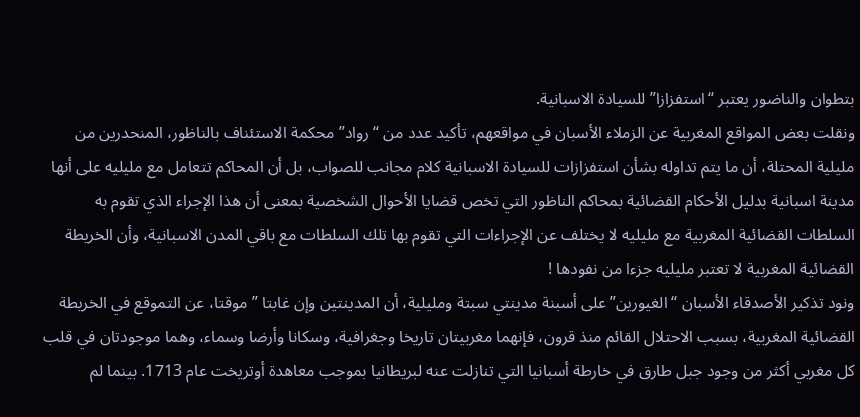بتطوان والناضور يعتبر “استفزازا” للسيادة الاسبانية.
ونقلت بعض المواقع المغربية عن الزملاء الأسبان في مواقعهم، تأكيد عدد من “رواد” محكمة الاستئناف بالناظور، المنحدرين من مليلية المحتلة، أن ما يتم تداوله بشأن استفزازات للسيادة الاسبانية كلام مجانب للصواب، بل أن المحاكم تتعامل مع مليليه على أنها مدينة اسبانية بدليل الأحكام القضائية بمحاكم الناظور التي تخص قضايا الأحوال الشخصية بمعنى أن هذا الإجراء الذي تقوم به السلطات القضائية المغربية مع مليليه لا يختلف عن الإجراءات التي تقوم بها تلك السلطات مع باقي المدن الاسبانية، وأن الخريطة القضائية المغربية لا تعتبر مليليه جزءا من نفودها !
ونود تذكير الأصدقاء الأسبان “الغيورين” على أسبنة مدينتي سبتة ومليلية، أن المدينتين وإن غابتا ” موقتا، عن التموقع في الخريطة القضائية المغربية، بسبب الاحتلال القائم منذ قرون، فإنهما مغربيتان تاريخا وجغرافية، وسكانا وأرضا وسماء، وهما موجودتان في قلب كل مغربي أكثر من وجود جبل طارق في خارطة أسبانيا التي تنازلت عنه لبريطانيا بموجب معاهدة أوتريخت عام 1713. بينما لم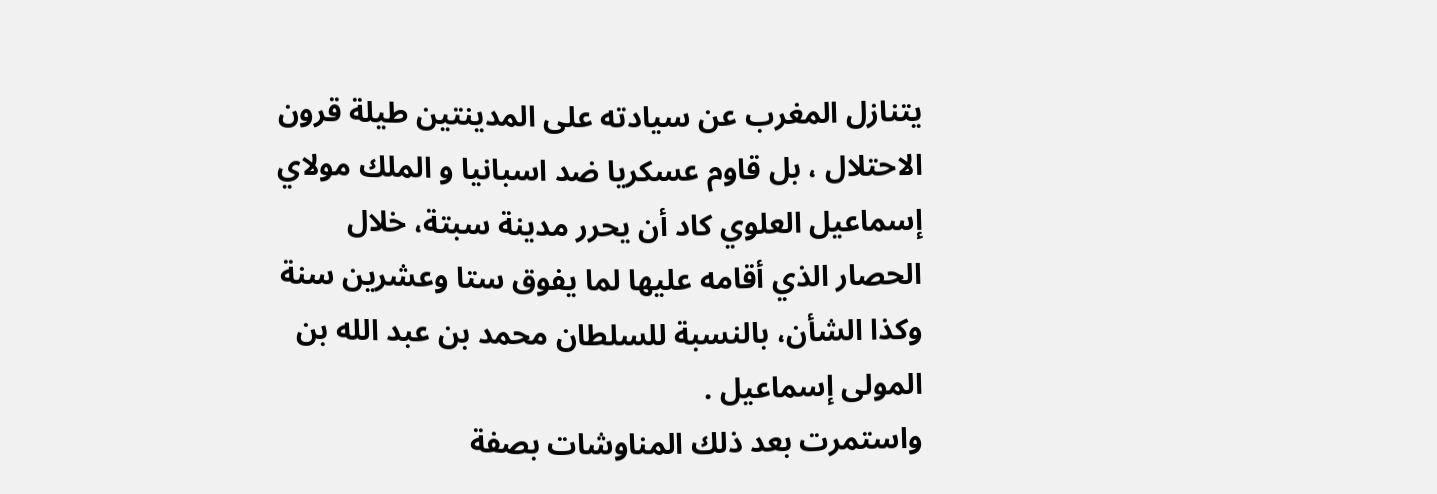يتنازل المغرب عن سيادته على المدينتين طيلة قرون الاحتلال ، بل قاوم عسكريا ضد اسبانيا و الملك مولاي إسماعيل العلوي كاد أن يحرر مدينة سبتة، خلال الحصار الذي أقامه عليها لما يفوق ستا وعشرين سنة وكذا الشأن، بالنسبة للسلطان محمد بن عبد الله بن المولى إسماعيل .
واستمرت بعد ذلك المناوشات بصفة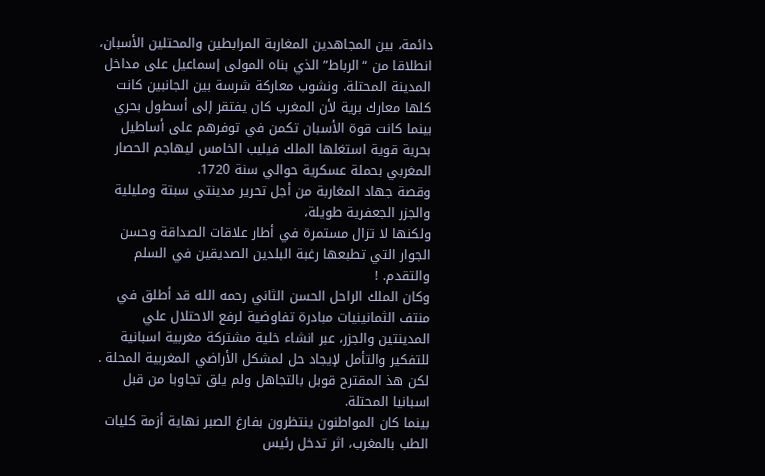دائمة، بين المجاهدين المغاربة المرابطين والمحتلين الأسبان، انطلاقا من “الرباط” الذي بناه المولى إسماعيل على مداخل المدينة المحتلة. ونشوب معاركة شرسة بين الجانبين كانت كلها معارك برية لأن المغرب كان يفتقر إلى أسطول بحري بينما كانت قوة الأسبان تكمن في توفرهم على أساطيل بحرية قوية استغلها الملك فيليب الخامس ليهاجم الحصار المغربي بحملة عسكرية حوالي سنة 1720.
وقصة جهاد المغاربة من أجل تحرير مدينتي سبتة ومليلية والجزر الجعفرية طويلة،
ولكنها لا تزال مستمرة في أطار علاقات الصداقة وحسن الجوار التي تطبعها رغبة البلدين الصديقين في السلم والتقدم. !
وكان الملك الراحل الحسن الثاني رحمه الله قد أطلق في منتف الثمانينيات مبادرة تفاوضية لرفع الاحتلال علي المدينتين والجزر، عبر انشاء خلية مشتركة مغربية اسبانية للتفكير والتأمل لإيجاد حل لمشكل الأراضي المغربية المحلة . لكن هذ المقترح قوبل بالتجاهل ولم يلق تجاوبا من قبل اسبانيا المحتلة.
بينما كان المواطنون ينتظرون بفارغ الصبر نهاية أزمة كليات الطب بالمغرب، اثر تدخل رئيس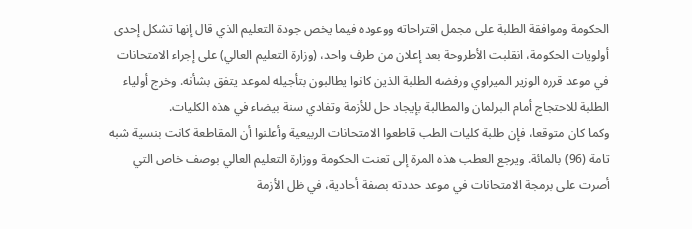الحكومة وموافقة الطلبة على مجمل اقتراحاته ووعوده فيما يخص جودة التعليم الذي قال إنها تشكل إحدى أولويات الحكومة، انقلبت الأطروحة بعد إعلان من طرف واحد، (وزارة التعليم العالي) على إجراء الامتحانات في موعد قرره الوزير الميراوي ورفضه الطلبة الذين كانوا يطالبون بتأجيله لموعد يتفق بشأنه. وخرج أولياء الطلبة للاحتجاج أمام البرلمان والمطالبة بإيجاد حل للأزمة وتفادي سنة بيضاء في هذه الكليات.
وكما كان متوقعا، فإن طلبة كليات الطب قاطعوا الامتحانات الربيعية وأعلنوا أن المقاطعة كانت بنسية شبه تامة (96) بالمائة. ويرجع العطب هذه المرة إلى تعنت الحكومة ووزارة التعليم العالي بوصف خاص التي أصرت على برمجة الامتحانات في موعد حددته بصفة أحادية، في ظل الأزمة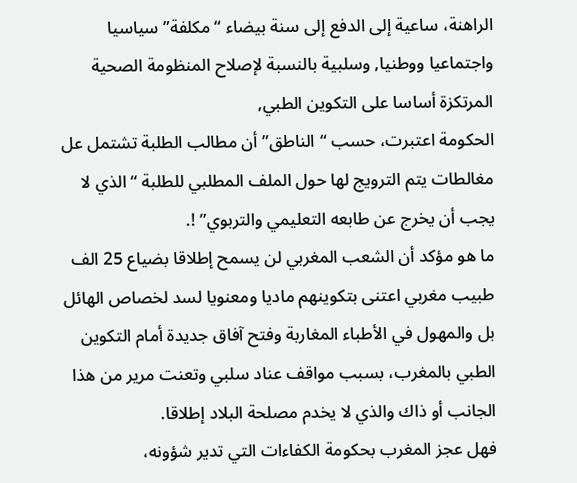الراهنة، ساعية إلى الدفع إلى سنة بيضاء “مكلفة” سياسيا واجتماعيا ووطنيا, وسلبية بالنسبة لإصلاح المنظومة الصحية المرتكزة أساسا على التكوين الطبي,
الحكومة اعتبرت، حسب “الناطق” أن مطالب الطلبة تشتمل عل مغالطات يتم الترويج لها حول الملف المطلبي للطلبة “الذي لا يجب أن يخرج عن طابعه التعليمي والتربوي” !.
ما هو مؤكد أن الشعب المغربي لن يسمح إطلاقا بضياع 25 الف طبيب مغربي اعتنى بتكوينهم ماديا ومعنويا لسد لخصاص الهائل بل والمهول في الأطباء المغاربة وفتح آفاق جديدة أمام التكوين الطبي بالمغرب، بسبب مواقف عناد سلبي وتعنت مرير من هذا الجانب أو ذاك والذي لا يخدم مصلحة البلاد إطلاقا.
فهل عجز المغرب بحكومة الكفاءات التي تدير شؤونه،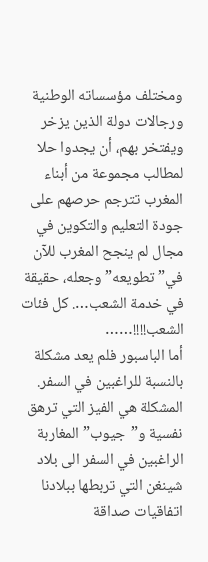ومختلف مؤسساته الوطنية ورجالات دولة الذين يزخر ويفتخر بهم، أن يجدوا حلا لمطالب مجموعة من أبناء المغرب تترجم حرصهم على جودة التعليم والتكوين في مجال لم ينجح المغرب للآن في” تطويعه” وجعله، حقيقة في خدمة الشعب…. كل فئات الشعب!!!!……
أما الباسبور فلم يعد مشكلة بالنسبة للراغبين في السفر. المشكلة هي الفيز التي ترهق نفسية و”جيوب” المغاربة الراغبين في السفر الى بلاد شينغن التي تربطها ببلادنا اتفاقيات صداقة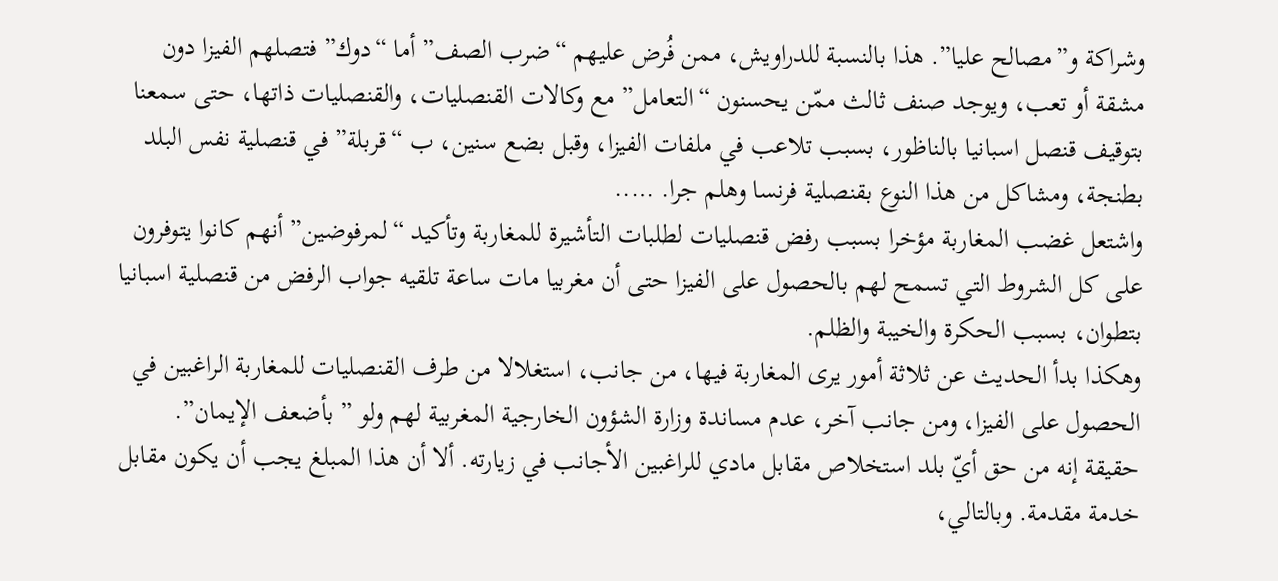وشراكة و”مصالح عليا”. هذا بالنسبة للدراويش، ممن فُرض عليهم “ضرب الصف” أما “دوك” فتصلهم الفيزا دون مشقة أو تعب، ويوجد صنف ثالث ممّن يحسنون “التعامل” مع وكالات القنصليات، والقنصليات ذاتها، حتى سمعنا بتوقيف قنصل اسبانيا بالناظور، بسبب تلاعب في ملفات الفيزا، وقبل بضع سنين، ب “قربلة” في قنصلية نفس البلد بطنجة، ومشاكل من هذا النوع بقنصلية فرنسا وهلم جرا. …..
واشتعل غضب المغاربة مؤخرا بسبب رفض قنصليات لطلبات التأشيرة للمغاربة وتأكيد “لمرفوضين” أنهم كانوا يتوفرون على كل الشروط التي تسمح لهم بالحصول على الفيزا حتى أن مغربيا مات ساعة تلقيه جواب الرفض من قنصلية اسبانيا بتطوان، بسبب الحكرة والخيبة والظلم.
وهكذا بدأ الحديث عن ثلاثة أمور يرى المغاربة فيها، من جانب، استغلالا من طرف القنصليات للمغاربة الراغبين في الحصول على الفيزا، ومن جانب آخر، عدم مساندة وزارة الشؤون الخارجية المغربية لهم ولو ” بأضعف الإيمان”.
حقيقة إنه من حق أيّ بلد استخلاص مقابل مادي للراغبين الأجانب في زيارته. ألا أن هذا المبلغ يجب أن يكون مقابل خدمة مقدمة. وبالتالي،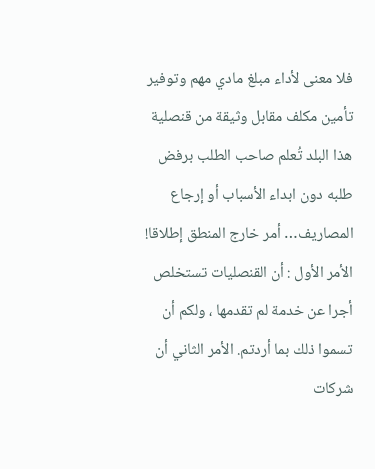فلا معنى لأداء مبلغ مادي مهم وتوفير تأمين مكلف مقابل وثيقة من قنصلية هذا البلد تُعلم صاحب الطلب برفض طلبه دون ابداء الأسباب أو إرجاع المصاريف… أمر خارج المنطق إطلاقا!
الأمر الأول : أن القنصليات تستخلص أجرا عن خدمة لم تقدمها ، ولكم أن تسموا ذلك بما أردتم. الأمر الثاني أن شركات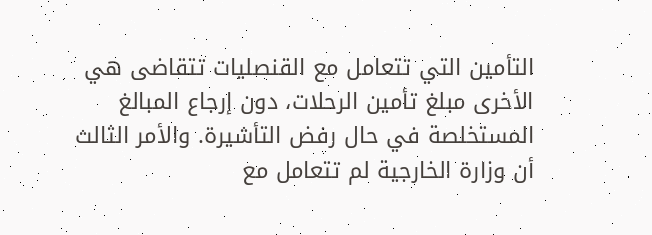التأمين التي تتعامل مع القنصليات تتقاضى هي الأخرى مبلغ تأمين الرحلات، دون إرجاع المبالغ المستخلصة في حال رفض التأشيرة. والأمر الثالث أن وزارة الخارجية لم تتعامل مع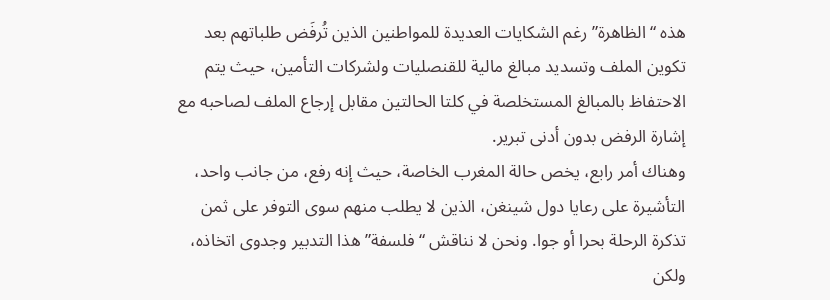هذه “الظاهرة” رغم الشكايات العديدة للمواطنين الذين تُرفَض طلباتهم بعد تكوين الملف وتسديد مبالغ مالية للقنصليات ولشركات التأمين، حيث يتم الاحتفاظ بالمبالغ المستخلصة في كلتا الحالتين مقابل إرجاع الملف لصاحبه مع إشارة الرفض بدون أدنى تبرير.
وهناك أمر رابع، يخص حالة المغرب الخاصة، حيث إنه رفع، من جانب واحد، التأشيرة على رعايا دول شينغن، الذين لا يطلب منهم سوى التوفر على ثمن تذكرة الرحلة بحرا أو جوا. ونحن لا نناقش “فلسفة” هذا التدبير وجدوى اتخاذه، ولكن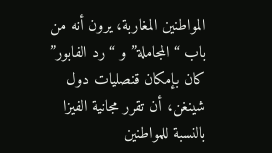المواطنين المغاربة، يرون أنه من باب “المجاملة” و “رد الفابور” كان بإمكان قنصليات دول شينغن، أن تقرر مجانية الفيزا بالنسبة للمواطنين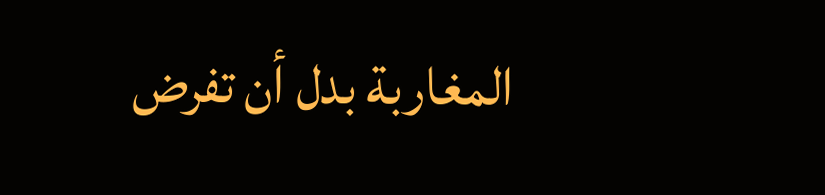المغاربة بدل أن تفرض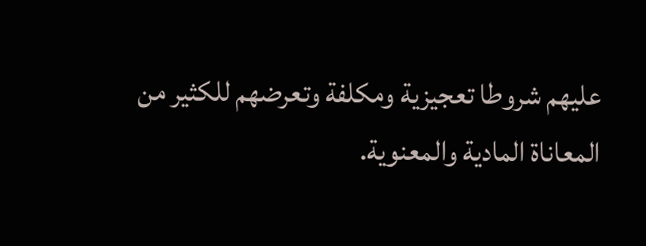عليهم شروطا تعجيزية ومكلفة وتعرضهم للكثير من المعاناة المادية والمعنوية.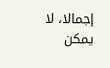إجمالا، لا يمكن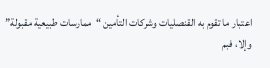اعتبار ما تقوم به القنصليات وشركات التأمين “ممارسات طبيعية مقبولة” وإلا، فبم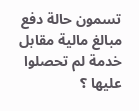تسمون حالة دفع مبالغ مالية مقابل خدمة لم تحصلوا عليها ؟